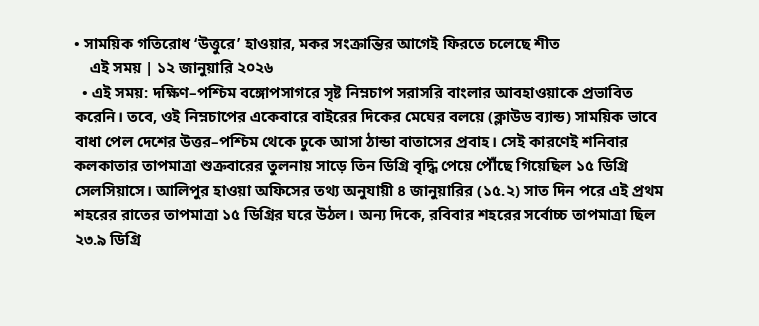• সাময়িক গতিরোধ ‘উত্তুরে’ হাওয়ার, মকর সংক্রান্তির আগেই ফিরতে চলেছে শীত
    এই সময় | ১২ জানুয়ারি ২০২৬
  • এই সময়: দক্ষিণ–পশ্চিম বঙ্গোপসাগরে সৃষ্ট নিম্নচাপ সরাসরি বাংলার আবহাওয়াকে প্রভাবিত করেনি। তবে, ওই নিম্নচাপের একেবারে বাইরের দিকের মেঘের বলয়ে (ক্লাউড ব্যান্ড) সাময়িক ভাবে বাধা পেল দেশের উত্তর–পশ্চিম থেকে ঢুকে আসা ঠান্ডা বাতাসের প্রবাহ। সেই কারণেই শনিবার কলকাতার তাপমাত্রা শুক্রবারের তুলনায় সাড়ে তিন ডিগ্রি বৃদ্ধি পেয়ে পৌঁছে গিয়েছিল ১৫ ডিগ্রি সেলসিয়াসে। আলিপুর হাওয়া অফিসের তথ্য অনুযায়ী ৪ জানুয়ারির (১৫.২) সাত দিন পরে এই প্রথম শহরের রাতের তাপমাত্রা ১৫ ডিগ্রির ঘরে উঠল। অন্য দিকে, রবিবার শহরের সর্বোচ্চ তাপমাত্রা ছিল ২৩.৯ ডিগ্রি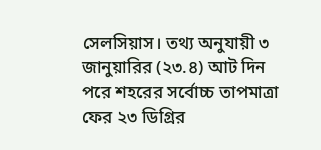সেলসিয়াস। তথ্য অনুযায়ী ৩ জানুয়ারির (২৩.৪) আট দিন পরে শহরের সর্বোচ্চ তাপমাত্রা ফের ২৩ ডিগ্রির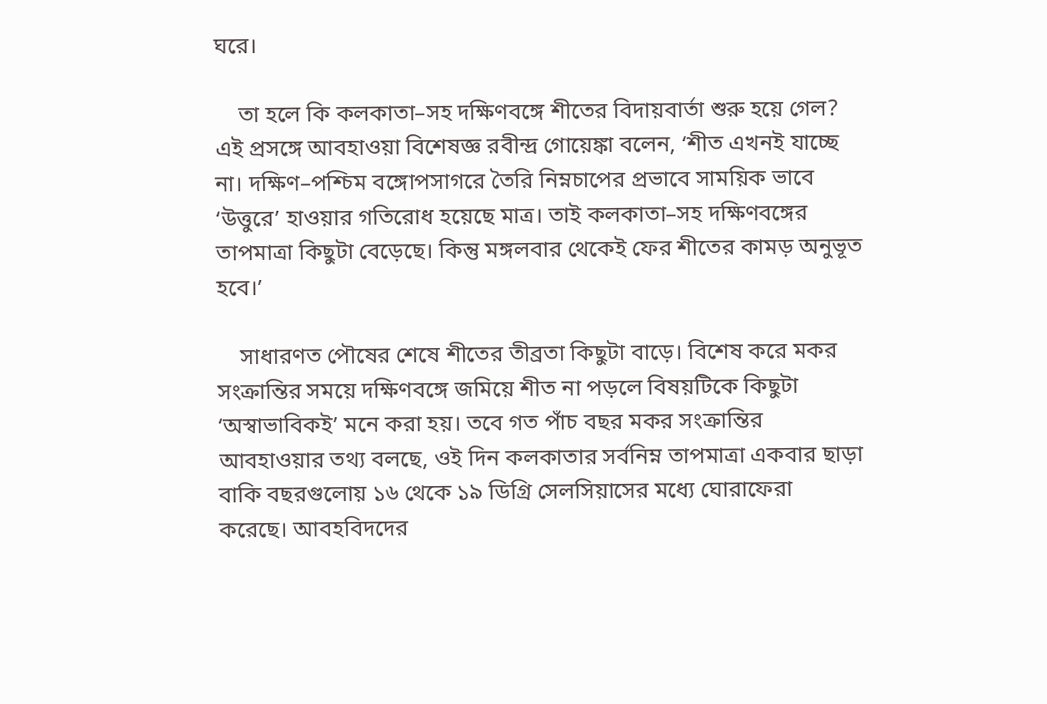ঘরে।

    তা হলে কি কলকাতা–সহ দক্ষিণবঙ্গে শীতের বিদায়বার্তা শুরু হয়ে গেল? এই প্রসঙ্গে আবহাওয়া বিশেষজ্ঞ রবীন্দ্র গোয়েঙ্কা বলেন, ‘শীত এখনই যাচ্ছে না। দক্ষিণ–পশ্চিম বঙ্গোপসাগরে তৈরি নিম্নচাপের প্রভাবে সাময়িক ভাবে ‘উত্তুরে’ হাওয়ার গতিরোধ হয়েছে মাত্র। তাই কলকাতা–সহ দক্ষিণবঙ্গের তাপমাত্রা কিছুটা বেড়েছে। কিন্তু মঙ্গলবার থেকেই ফের শীতের কামড় অনুভূত হবে।’

    সাধারণত পৌষের শেষে শীতের তীব্রতা কিছুটা বাড়ে। বিশেষ করে মকর সংক্রান্তির সময়ে দক্ষিণবঙ্গে জমিয়ে শীত না পড়লে বিষয়টিকে কিছুটা ‘অস্বাভাবিকই’ মনে করা হয়। তবে গত পাঁচ বছর মকর সংক্রান্তির আবহাওয়ার তথ্য বলছে, ওই দিন কলকাতার সর্বনিম্ন তাপমাত্রা একবার ছাড়া বাকি বছরগুলোয় ১৬ থেকে ১৯ ডিগ্রি সেলসিয়াসের মধ্যে ঘোরাফেরা করেছে। আবহবিদদের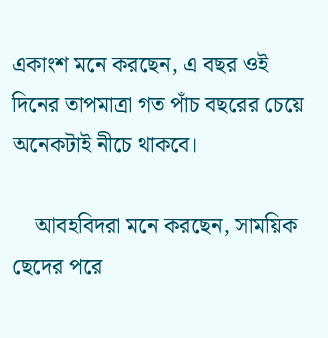একাংশ মনে করছেন, এ বছর ওই দিনের তাপমাত্রা গত পাঁচ বছরের চেয়ে অনেকটাই নীচে থাকবে।

    আবহবিদরা মনে করছেন, সাময়িক ছেদের পরে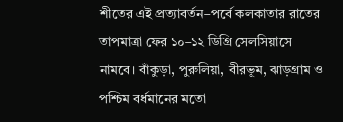শীতের এই প্রত্যাবর্তন–পর্বে কলকাতার রাতের তাপমাত্রা ফের ১০–১২ ডিগ্রি সেলসিয়াসে নামবে। বাঁকুড়া, পুরুলিয়া, বীরভূম, ঝাড়গ্রাম ও পশ্চিম বর্ধমানের মতো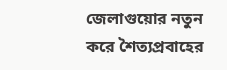জেলাগুয়োর নতুন করে শৈত্যপ্রবাহের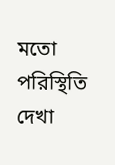মতো পরিস্থিতি দেখা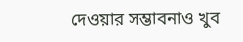দেওয়ার সম্ভাবনাও খুব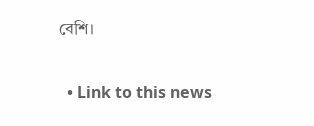বেশি।

  • Link to this news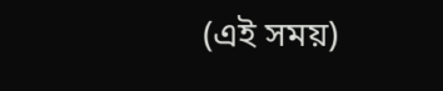(এই সময়)